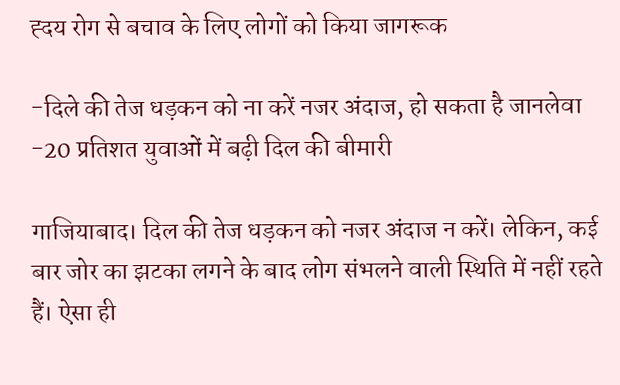ह्दय रोग से बचाव के लिए लोगों को किया जागरूक

-दिले की तेज धड़कन को ना करें नजर अंदाज, हो सकता है जानलेवा
-20 प्रतिशत युवाओं में बढ़ी दिल की बीमारी

गाजियाबाद। दिल की तेज धड़कन को नजर अंदाज न करें। लेकिन, कई बार जोर का झटका लगने के बाद लोग संभलने वाली स्थिति में नहीं रहते हैं। ऐसा ही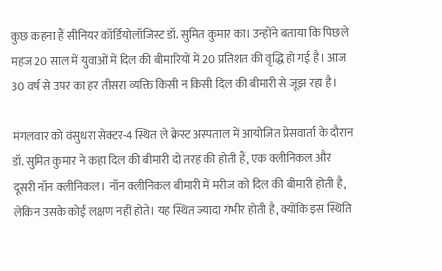कुछ कहना हैं सीनियर कॉर्डियोलॉजिस्ट डॉ. सुमित कुमार का। उन्होंने बताया कि पिछले महज 20 साल में युवाओं में दिल की बीमारियों में 20 प्रतिशत की वृद्धि हो गई है। आज 30 वर्ष से उपर का हर तीसरा व्यक्ति किसी न किसी दिल की बीमारी से जूझ रहा है।

मंगलवार को वंसुधरा सेक्टर-4 स्थित ले क्रेस्ट अस्पताल में आयोजित प्रेसवार्ता के दौरान डॉ. सुमित कुमार ने कहा दिल की बीमारी दो तरह की होती हैं, एक क्लीनिकल और दूसरी नॉन क्लीनिकल। नॉन क्लीनिकल बीमारी में मरीज को दिल की बीमारी होती है, लेकिन उसके कोई लक्षण नहीं होते। यह स्थित ज्यादा गंभीर होती है, क्योंकि इस स्थिति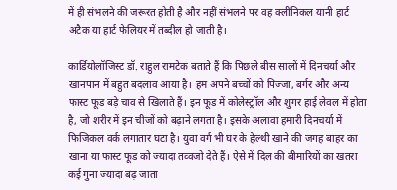में ही संभलने की जरूरत होती है और नहीं संभलने पर वह क्लीनिकल यानी हार्ट अटैक या हार्ट फेलियर में तब्दील हो जाती है।

कार्डियोलॉजिस्ट डॉ. राहुल रामटेक बताते हैं कि पिछले बीस सालों में दिनचर्या और खानपान में बहुत बदलाव आया है। हम अपने बच्चों को पिज्जा, बर्गर और अन्य फास्ट फूड बड़े चाव से खिलाते हैं। इन फूड में कोलेस्ट्रॉल और शुगर हाई लेवल में होता है, जो शरीर में इन चीजों को बढ़ाने लगता है। इसके अलावा हमारी दिनचर्या में फिजिकल वर्क लगातार घटा है। युवा वर्ग भी घर के हेल्थी खाने की जगह बाहर का खाना या फास्ट फूड को ज्यादा तव्वजो देते हैं। ऐसे में दिल की बीमारियों का खतरा कई गुना ज्यादा बढ़ जाता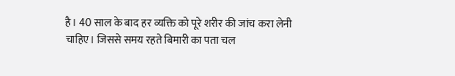है। 40 साल के बाद हर व्यक्ति को पूरे शरीर की जांच करा लेनी चाहिए। जिससे समय रहते बिमारी का पता चल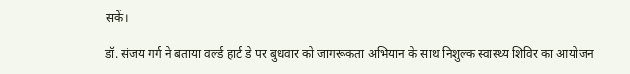सकें।

डॉ. संजय गर्ग ने बताया वर्ल्ड हार्ट डे पर बुधवार को जागरूकता अभियान के साथ निशुल्क स्वास्थ्य शिविर का आयोजन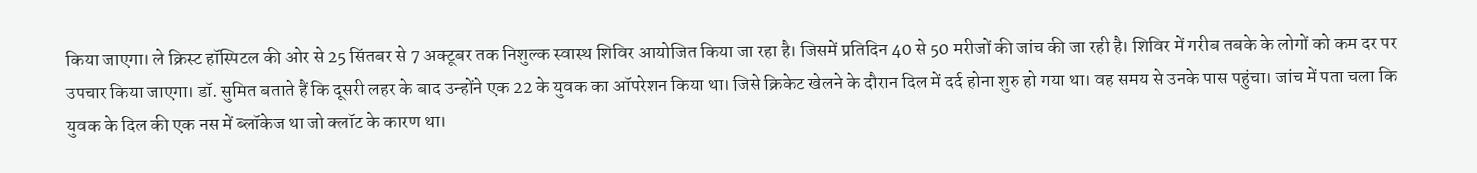किया जाएगा। ले क्रिस्ट हॉस्पिटल की ओर से 25 सिंतबर से 7 अक्टूबर तक निशुल्क स्वास्थ शिविर आयोजित किया जा रहा है। जिसमें प्रतिदिन 40 से 50 मरीजों की जांच की जा रही है। शिविर में गरीब तबके के लोगों को कम दर पर उपचार किया जाएगा। डॉ. सुमित बताते हैं कि दूसरी लहर के बाद उन्होंने एक 22 के युवक का ऑपरेशन किया था। जिसे क्रिकेट खेलने के दौरान दिल में दर्द होना शुरु हो गया था। वह समय से उनके पास पहुंचा। जांच में पता चला कि युवक के दिल की एक नस में ब्लॉकेज था जो क्लॉट के कारण था।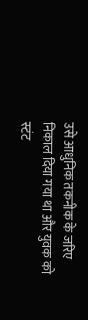उसे आधुनिक तकनीक के जरिए निकाल दिया गया था और युवक को स्टंट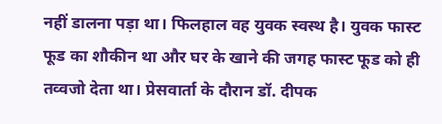नहीं डालना पड़ा था। फिलहाल वह युवक स्वस्थ है। युवक फास्ट फूड का शौकीन था और घर के खाने की जगह फास्ट फूड को ही तव्वजो देता था। प्रेसवार्ता के दौरान डॉ. दीपक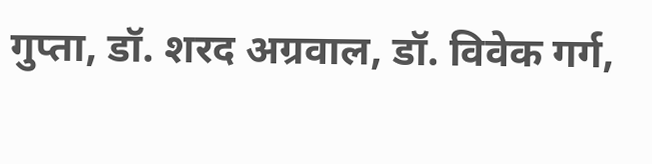गुप्ता, डॉ. शरद अग्रवाल, डॉ. विवेक गर्ग,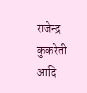राजेन्द्र कुकरेती आदि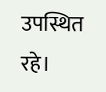उपस्थित रहे।